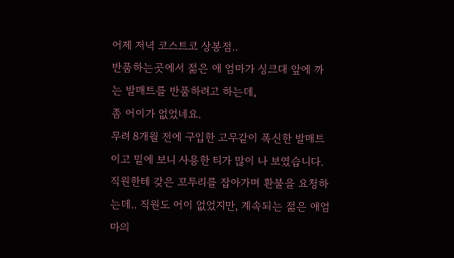어제 저녁 코스트코 상봉점..
반품하는곳에서 젊은 애 엄마가 싱크대 앞에 까는 발매트를 반품하려고 하는데,
좀 어이가 없었네요.
무려 8개월 전에 구입한 고무같이 폭신한 발매트이고 밑에 보니 사용한 티가 많이 나 보였습니다.
직원한테 갖은 꼬투리를 잡아가며 환불을 요청하는데.. 직원도 어이 없었지만, 계속되는 젊은 애엄마의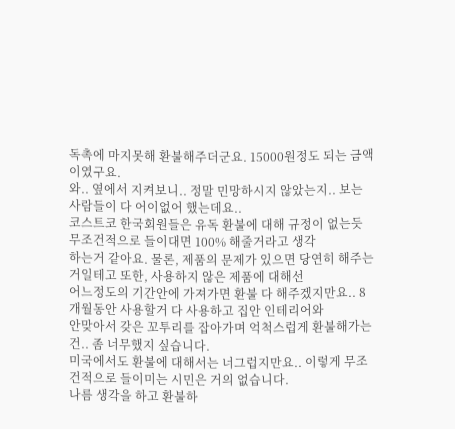독촉에 마지못해 환불해주더군요. 15000원정도 되는 금액이였구요.
와.. 옆에서 지켜보니.. 정말 민망하시지 않았는지.. 보는 사람들이 다 어이없어 했는데요..
코스트코 한국회원들은 유독 환불에 대해 규정이 없는듯 무조건적으로 들이대면 100% 해줄거라고 생각
하는거 같아요. 물론, 제품의 문제가 있으면 당연히 해주는거일테고 또한, 사용하지 않은 제품에 대해선
어느정도의 기간안에 가져가면 환불 다 해주겠지만요.. 8개월동안 사용할거 다 사용하고 집안 인테리어와
안맞아서 갖은 꼬투리를 잡아가며 억척스럽게 환불해가는건.. 좀 너무했지 싶습니다.
미국에서도 환불에 대해서는 너그럽지만요.. 이렇게 무조건적으로 들이미는 시민은 거의 없습니다.
나름 생각을 하고 환불하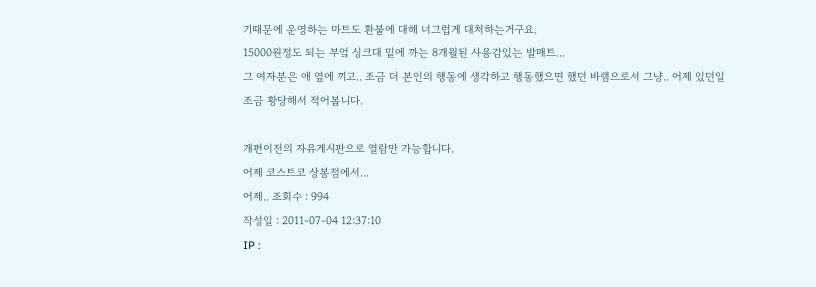기때문에 운영하는 마트도 환불에 대해 너그럽게 대처하는거구요.
15000원정도 되는 부엌 싱크대 밑에 까는 8개월된 사용감있는 발매트...
그 여자분은 애 옆에 끼고.. 조금 더 본인의 행동에 생각하고 행동했으면 했던 바램으로서 그냥.. 어제 있던일
조금 황당해서 적어봅니다.

개편이전의 자유게시판으로 열람만 가능합니다.
어제 코스트코 상봉점에서...
어제.. 조회수 : 994
작성일 : 2011-07-04 12:37:10
IP :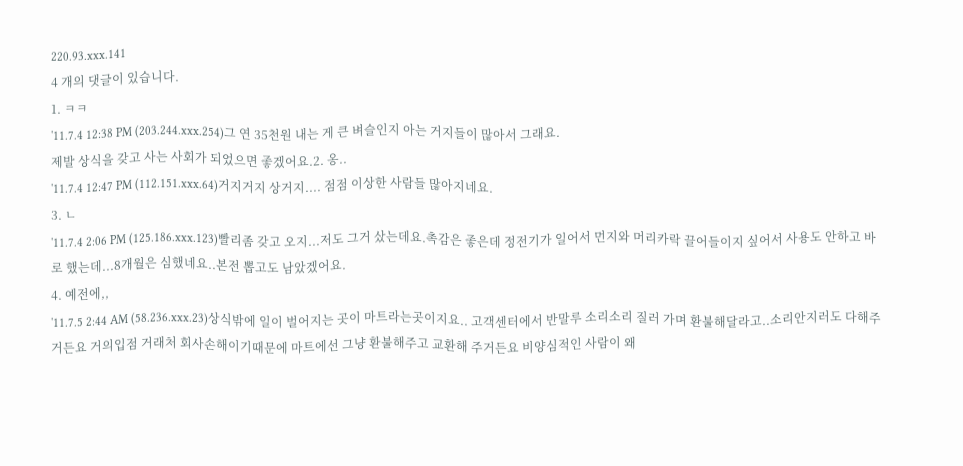220.93.xxx.141
4 개의 댓글이 있습니다.
1. ㅋㅋ
'11.7.4 12:38 PM (203.244.xxx.254)그 연 35천원 내는 게 큰 벼슬인지 아는 거지들이 많아서 그래요.
제발 상식을 갖고 사는 사회가 되었으면 좋겠어요.2. 옹..
'11.7.4 12:47 PM (112.151.xxx.64)거지거지 상거지.... 점점 이상한 사람들 많아지네요.
3. ㄴ
'11.7.4 2:06 PM (125.186.xxx.123)빨리좀 갖고 오지...저도 그거 샀는데요.촉감은 좋은데 정전기가 일어서 먼지와 머리카락 끌어들이지 싶어서 사용도 안하고 바로 했는데...8개월은 심했네요..본전 뽑고도 남았겠어요.
4. 예전에,,
'11.7.5 2:44 AM (58.236.xxx.23)상식밖에 일이 벌어지는 곳이 마트라는곳이지요.. 고객센터에서 반말루 소리소리 질러 가며 환불해달라고..소리안지러도 다해주거든요 거의입점 거래처 회사손해이기때문에 마트에선 그냥 환불해주고 교환해 주거든요 비양심적인 사람이 왜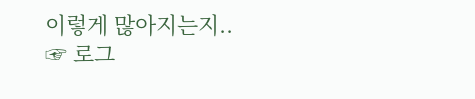이렇게 많아지는지..
☞ 로그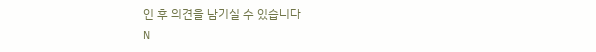인 후 의견을 남기실 수 있습니다
N